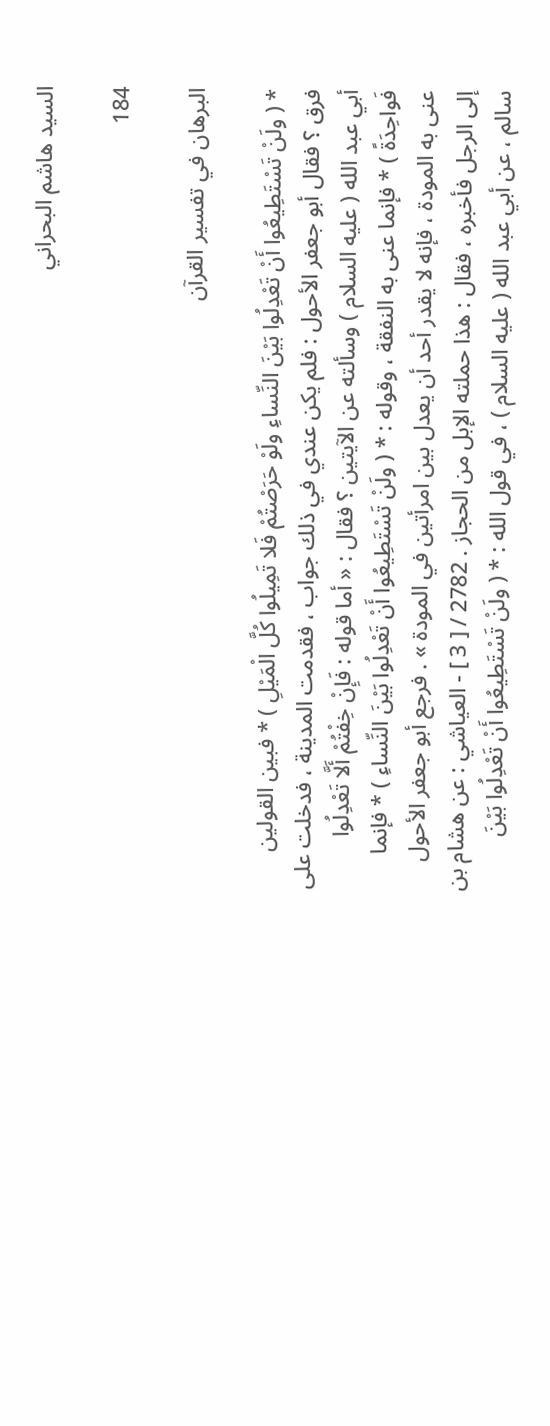السيد هاشم البحراني

184

البرهان في تفسير القرآن

* ( ولَنْ تَسْتَطِيعُوا أَنْ تَعْدِلُوا بَيْنَ النِّساءِ ولَوْ حَرَصْتُمْ فَلا تَمِيلُوا كُلَّ الْمَيْلِ ) * فبين القولين فرق ؟ فقال أبو جعفر الأحول : فلم يكن عندي في ذلك جواب ، فقدمت المدينة ، فدخلت على أبي عبد الله ( عليه السلام ) وسألته عن الآيتين ؟ فقال : « أما قوله : فَإِنْ خِفْتُمْ أَلَّا تَعْدِلُوا فَواحِدَةً ) * فإنما عنى به النفقة ، وقوله : * ( ولَنْ تَسْتَطِيعُوا أَنْ تَعْدِلُوا بَيْنَ النِّساءِ ) * فإنما عنى به المودة ، فإنه لا يقدر أحد أن يعدل بين امرأتين في المودة » . فرجع أبو جعفر الأحول إلى الرجل فأخبره ، فقال : هذا حملته الإبل من الحجاز . 2782 / [ 3 ] - العياشي : عن هشام بن سالم ، عن أبي عبد الله ( عليه السلام ) ، في قول الله : * ( ولَنْ تَسْتَطِيعُوا أَنْ تَعْدِلُوا بَيْنَ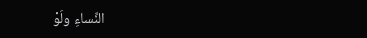النِّساءِ ولَوْ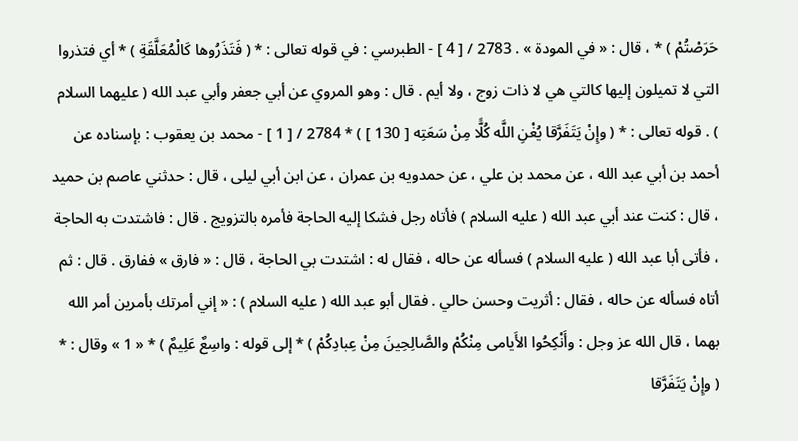حَرَصْتُمْ ) * ، قال : « في المودة » . 2783 / [ 4 ] - الطبرسي : في قوله تعالى : * ( فَتَذَرُوها كَالْمُعَلَّقَةِ ) * أي فتذروا التي لا تميلون إليها كالتي هي لا ذات زوج ، ولا أيم . قال : وهو المروي عن أبي جعفر وأبي عبد الله ( عليهما السلام ) . قوله تعالى : * ( وإِنْ يَتَفَرَّقا يُغْنِ اللَّه كُلًّا مِنْ سَعَتِه [ 130 ] ) * 2784 / [ 1 ] - محمد بن يعقوب : بإسناده عن أحمد بن أبي عبد الله ، عن محمد بن علي ، عن حمدويه بن عمران ، عن ابن أبي ليلى ، قال : حدثني عاصم بن حميد ، قال : كنت عند أبي عبد الله ( عليه السلام ) فأتاه رجل فشكا إليه الحاجة فأمره بالتزويج . قال : فاشتدت به الحاجة ، فأتى أبا عبد الله ( عليه السلام ) فسأله عن حاله ، فقال له : اشتدت بي الحاجة ، قال : « فارق » ففارق . قال : ثم أتاه فسأله عن حاله ، فقال : أثريت وحسن حالي . فقال أبو عبد الله ( عليه السلام ) : « إني أمرتك بأمرين أمر الله بهما ، قال الله عز وجل : وأَنْكِحُوا الأَيامى مِنْكُمْ والصَّالِحِينَ مِنْ عِبادِكُمْ ) * إلى قوله : واسِعٌ عَلِيمٌ ) * « 1 » وقال : * ( وإِنْ يَتَفَرَّقا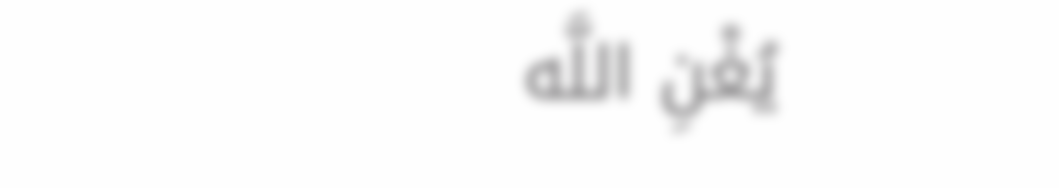يُغْنِ اللَّه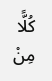كُلًّا مِنْ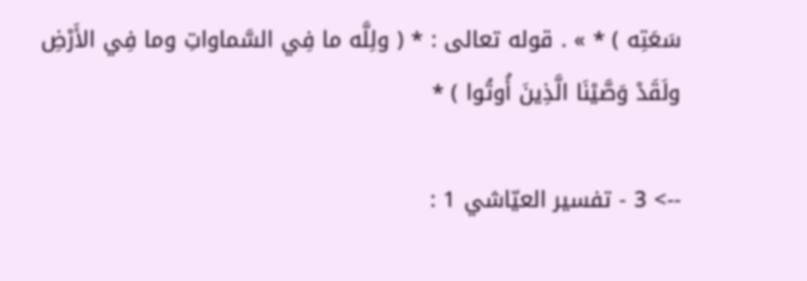سَعَتِه ) * » . قوله تعالى : * ( ولِلَّه ما فِي السَّماواتِ وما فِي الأَرْضِ ولَقَدْ وَصَّيْنَا الَّذِينَ أُوتُوا ) *

--> 3 - تفسير العيّاشي 1 :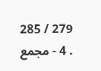279 / 285 . 4 - مجمع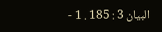البيان 3 : 185 . 1 -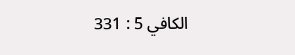الكافي 5 : 331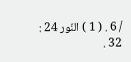/ 6 . ( 1 ) النّور 24 : 32 .